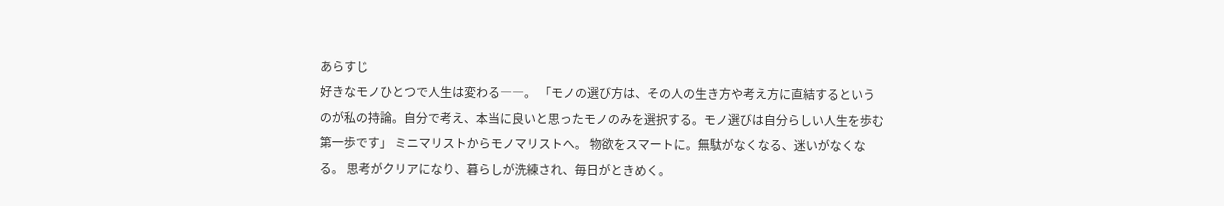あらすじ
好きなモノひとつで人生は変わる――。 「モノの選び方は、その人の生き方や考え方に直結するというのが私の持論。自分で考え、本当に良いと思ったモノのみを選択する。モノ選びは自分らしい人生を歩む第一歩です」 ミニマリストからモノマリストへ。 物欲をスマートに。無駄がなくなる、迷いがなくなる。 思考がクリアになり、暮らしが洗練され、毎日がときめく。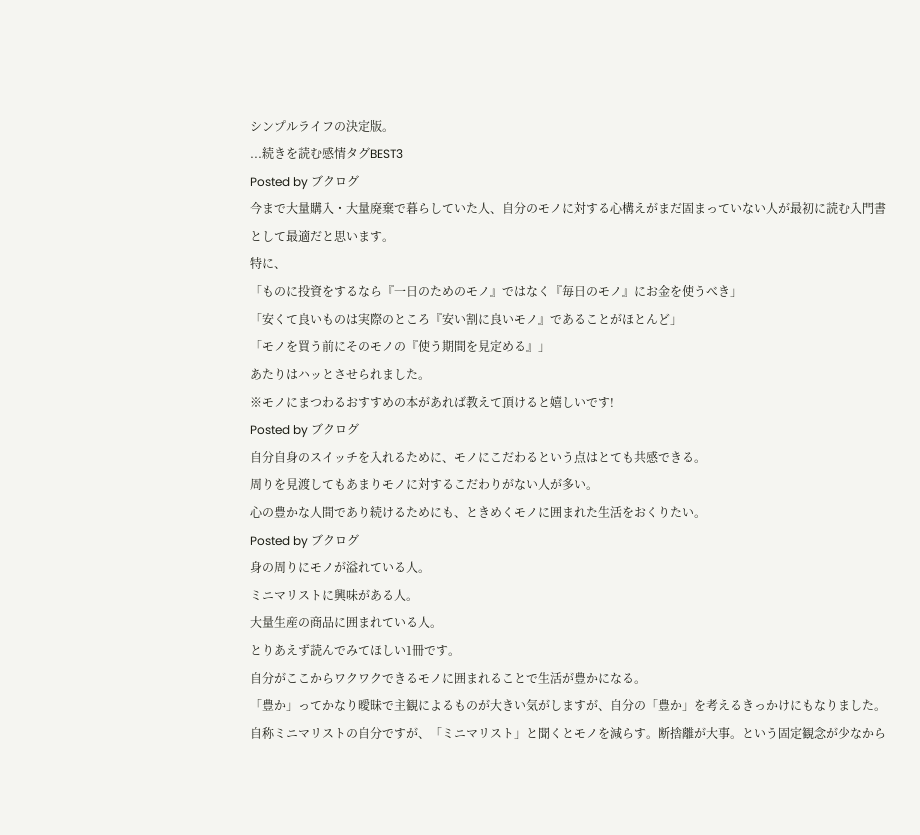シンプルライフの決定版。
...続きを読む感情タグBEST3
Posted by ブクログ
今まで大量購入・大量廃棄で暮らしていた人、自分のモノに対する心構えがまだ固まっていない人が最初に読む入門書として最適だと思います。
特に、
「ものに投資をするなら『一日のためのモノ』ではなく『毎日のモノ』にお金を使うべき」
「安くて良いものは実際のところ『安い割に良いモノ』であることがほとんど」
「モノを買う前にそのモノの『使う期間を見定める』」
あたりはハッとさせられました。
※モノにまつわるおすすめの本があれば教えて頂けると嬉しいです!
Posted by ブクログ
自分自身のスイッチを入れるために、モノにこだわるという点はとても共感できる。
周りを見渡してもあまりモノに対するこだわりがない人が多い。
心の豊かな人間であり続けるためにも、ときめくモノに囲まれた生活をおくりたい。
Posted by ブクログ
身の周りにモノが溢れている人。
ミニマリストに興味がある人。
大量生産の商品に囲まれている人。
とりあえず読んでみてほしい1冊です。
自分がここからワクワクできるモノに囲まれることで生活が豊かになる。
「豊か」ってかなり曖昧で主観によるものが大きい気がしますが、自分の「豊か」を考えるきっかけにもなりました。
自称ミニマリストの自分ですが、「ミニマリスト」と聞くとモノを減らす。断捨離が大事。という固定観念が少なから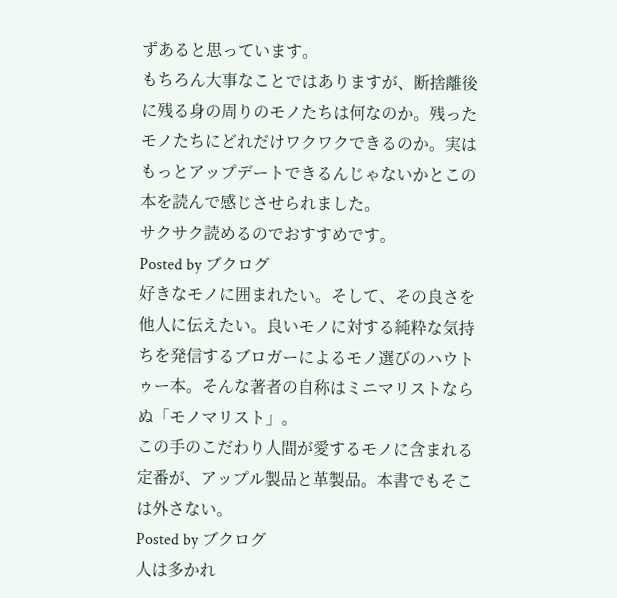ずあると思っています。
もちろん大事なことではありますが、断捨離後に残る身の周りのモノたちは何なのか。残ったモノたちにどれだけワクワクできるのか。実はもっとアップデートできるんじゃないかとこの本を読んで感じさせられました。
サクサク読めるのでおすすめです。
Posted by ブクログ
好きなモノに囲まれたい。そして、その良さを他人に伝えたい。良いモノに対する純粋な気持ちを発信するブロガーによるモノ選びのハウトゥー本。そんな著者の自称はミニマリストならぬ「モノマリスト」。
この手のこだわり人間が愛するモノに含まれる定番が、アップル製品と革製品。本書でもそこは外さない。
Posted by ブクログ
人は多かれ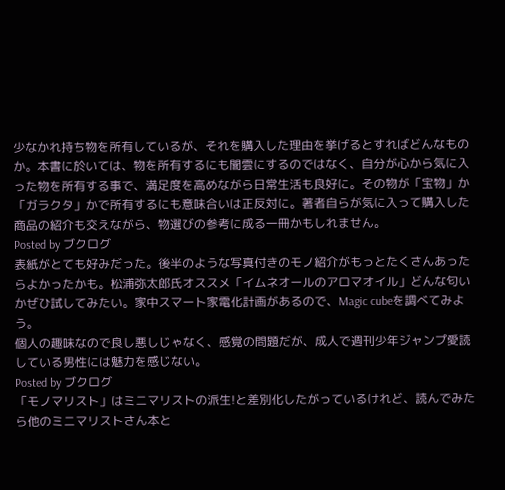少なかれ持ち物を所有しているが、それを購入した理由を挙げるとすればどんなものか。本書に於いては、物を所有するにも闇雲にするのではなく、自分が心から気に入った物を所有する事で、満足度を高めながら日常生活も良好に。その物が「宝物」か「ガラクタ」かで所有するにも意味合いは正反対に。著者自らが気に入って購入した商品の紹介も交えながら、物選びの参考に成る一冊かもしれません。
Posted by ブクログ
表紙がとても好みだった。後半のような写真付きのモノ紹介がもっとたくさんあったらよかったかも。松浦弥太郎氏オススメ「イムネオールのアロマオイル」どんな匂いかぜひ試してみたい。家中スマート家電化計画があるので、Magic cubeを調べてみよう。
個人の趣味なので良し悪しじゃなく、感覚の問題だが、成人で週刊少年ジャンプ愛読している男性には魅力を感じない。
Posted by ブクログ
「モノマリスト」はミニマリストの派生!と差別化したがっているけれど、読んでみたら他のミニマリストさん本と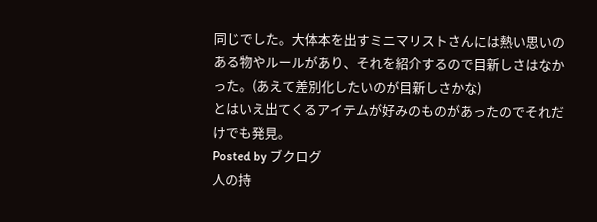同じでした。大体本を出すミニマリストさんには熱い思いのある物やルールがあり、それを紹介するので目新しさはなかった。(あえて差別化したいのが目新しさかな)
とはいえ出てくるアイテムが好みのものがあったのでそれだけでも発見。
Posted by ブクログ
人の持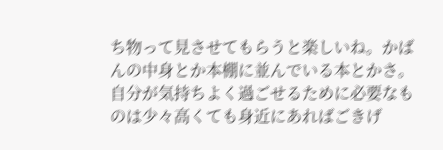ち物って見させてもらうと楽しいね。かばんの中身とか本棚に並んでいる本とかさ。
自分が気持ちよく過ごせるために必要なものは少々高くても身近にあればごきげ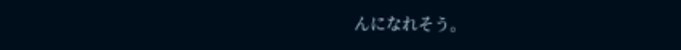んになれそう。